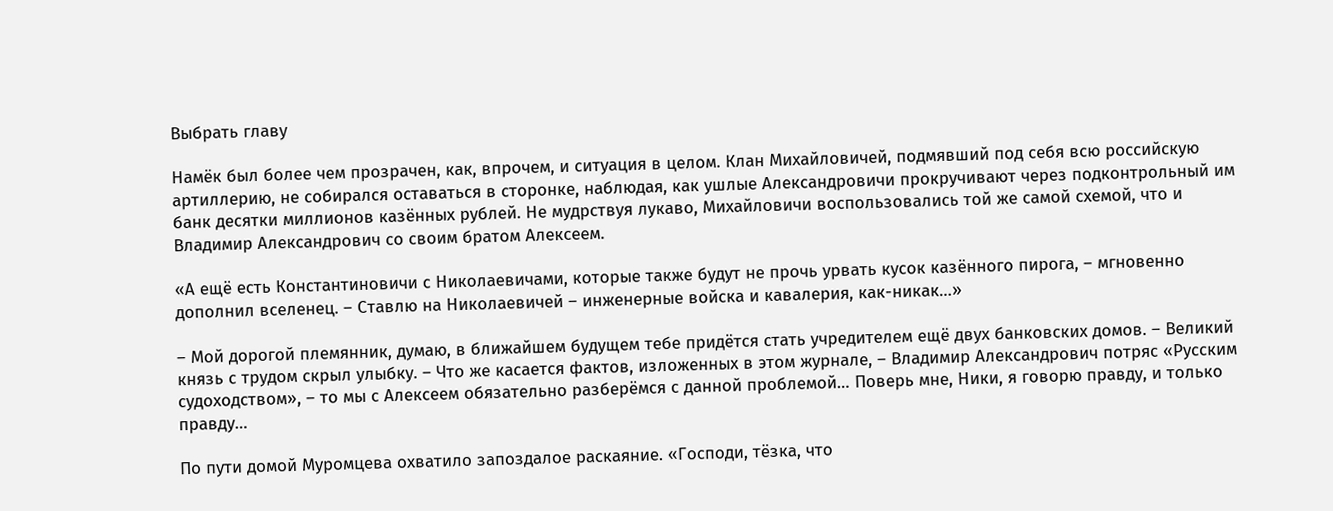Выбрать главу

Намёк был более чем прозрачен, как, впрочем, и ситуация в целом. Клан Михайловичей, подмявший под себя всю российскую артиллерию, не собирался оставаться в сторонке, наблюдая, как ушлые Александровичи прокручивают через подконтрольный им банк десятки миллионов казённых рублей. Не мудрствуя лукаво, Михайловичи воспользовались той же самой схемой, что и Владимир Александрович со своим братом Алексеем.

«А ещё есть Константиновичи с Николаевичами, которые также будут не прочь урвать кусок казённого пирога, – мгновенно дополнил вселенец. – Ставлю на Николаевичей – инженерные войска и кавалерия, как-никак…»

– Мой дорогой племянник, думаю, в ближайшем будущем тебе придётся стать учредителем ещё двух банковских домов. – Великий князь с трудом скрыл улыбку. – Что же касается фактов, изложенных в этом журнале, – Владимир Александрович потряс «Русским судоходством», – то мы с Алексеем обязательно разберёмся с данной проблемой… Поверь мне, Ники, я говорю правду, и только правду…

По пути домой Муромцева охватило запоздалое раскаяние. «Господи, тёзка, что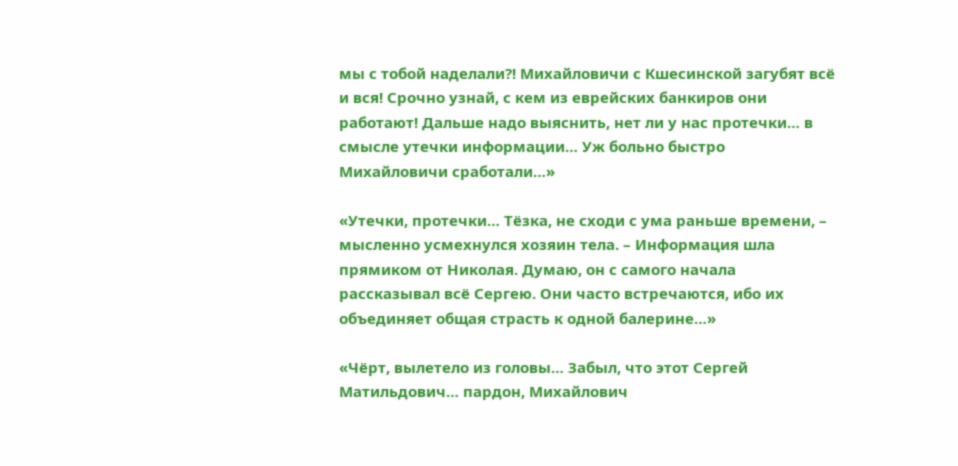мы с тобой наделали?! Михайловичи с Кшесинской загубят всё и вся! Срочно узнай, с кем из еврейских банкиров они работают! Дальше надо выяснить, нет ли у нас протечки… в смысле утечки информации… Уж больно быстро Михайловичи сработали…»

«Утечки, протечки… Тёзка, не сходи с ума раньше времени, – мысленно усмехнулся хозяин тела. – Информация шла прямиком от Николая. Думаю, он с самого начала рассказывал всё Сергею. Они часто встречаются, ибо их объединяет общая страсть к одной балерине…»

«Чёрт, вылетело из головы… Забыл, что этот Сергей Матильдович… пардон, Михайлович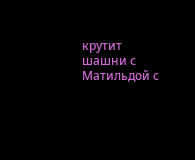крутит шашни с Матильдой с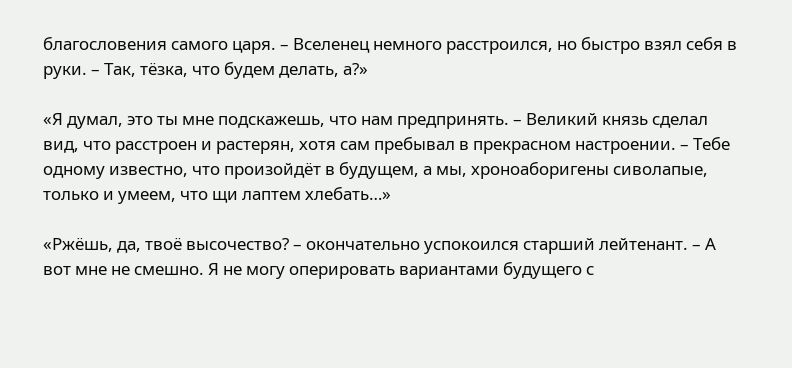благословения самого царя. – Вселенец немного расстроился, но быстро взял себя в руки. – Так, тёзка, что будем делать, а?»

«Я думал, это ты мне подскажешь, что нам предпринять. – Великий князь сделал вид, что расстроен и растерян, хотя сам пребывал в прекрасном настроении. – Тебе одному известно, что произойдёт в будущем, а мы, хроноаборигены сиволапые, только и умеем, что щи лаптем хлебать…»

«Ржёшь, да, твоё высочество? – окончательно успокоился старший лейтенант. – А вот мне не смешно. Я не могу оперировать вариантами будущего с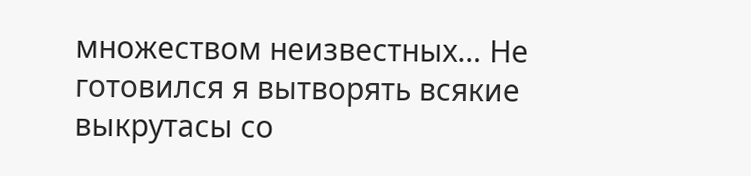множеством неизвестных… Не готовился я вытворять всякие выкрутасы со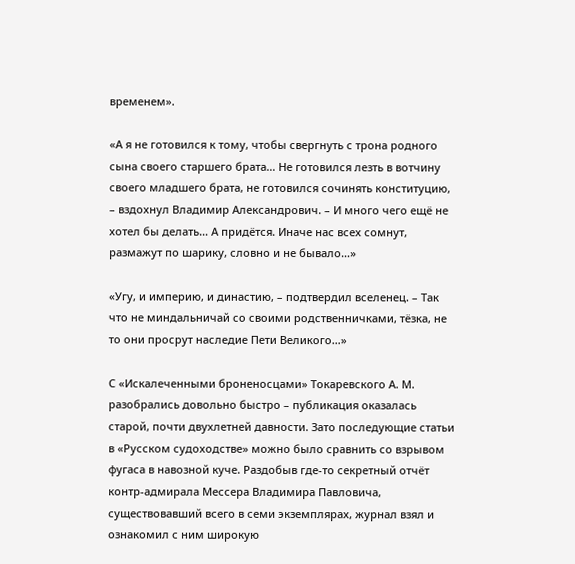временем».

«А я не готовился к тому, чтобы свергнуть с трона родного сына своего старшего брата… Не готовился лезть в вотчину своего младшего брата, не готовился сочинять конституцию, – вздохнул Владимир Александрович. – И много чего ещё не хотел бы делать… А придётся. Иначе нас всех сомнут, размажут по шарику, словно и не бывало…»

«Угу, и империю, и династию, – подтвердил вселенец. – Так что не миндальничай со своими родственничками, тёзка, не то они просрут наследие Пети Великого…»

С «Искалеченными броненосцами» Токаревского А. М. разобрались довольно быстро – публикация оказалась старой, почти двухлетней давности. Зато последующие статьи в «Русском судоходстве» можно было сравнить со взрывом фугаса в навозной куче. Раздобыв где-то секретный отчёт контр-адмирала Мессера Владимира Павловича, существовавший всего в семи экземплярах, журнал взял и ознакомил с ним широкую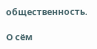общественность.

О сём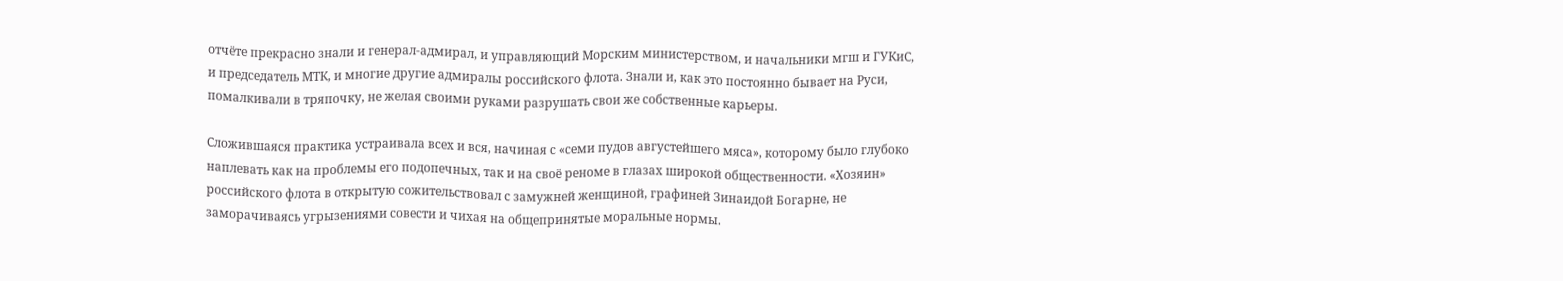отчёте прекрасно знали и генерал-адмирал, и управляющий Морским министерством, и начальники мгш и ГУКиС, и председатель МТК, и многие другие адмиралы российского флота. Знали и, как это постоянно бывает на Руси, помалкивали в тряпочку, не желая своими руками разрушать свои же собственные карьеры.

Сложившаяся практика устраивала всех и вся, начиная с «семи пудов августейшего мяса», которому было глубоко наплевать как на проблемы его подопечных, так и на своё реноме в глазах широкой общественности. «Хозяин» российского флота в открытую сожительствовал с замужней женщиной, графиней Зинаидой Богарне, не заморачиваясь угрызениями совести и чихая на общепринятые моральные нормы.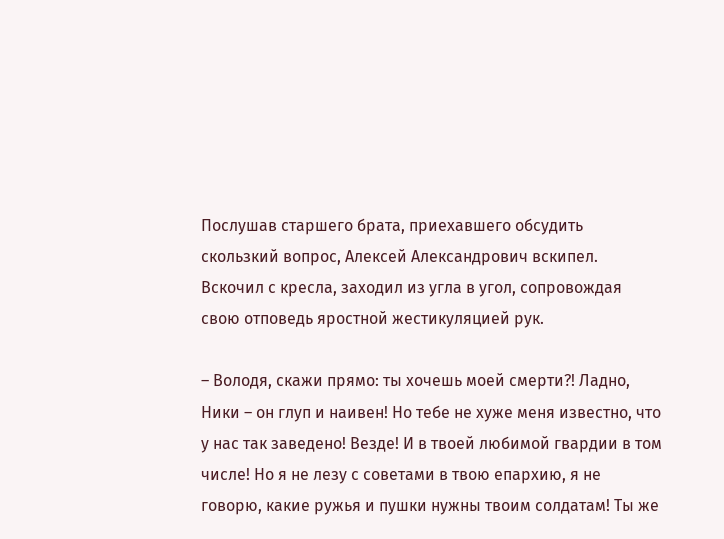Послушав старшего брата, приехавшего обсудить скользкий вопрос, Алексей Александрович вскипел. Вскочил с кресла, заходил из угла в угол, сопровождая свою отповедь яростной жестикуляцией рук.

– Володя, скажи прямо: ты хочешь моей смерти?! Ладно, Ники – он глуп и наивен! Но тебе не хуже меня известно, что у нас так заведено! Везде! И в твоей любимой гвардии в том числе! Но я не лезу с советами в твою епархию, я не говорю, какие ружья и пушки нужны твоим солдатам! Ты же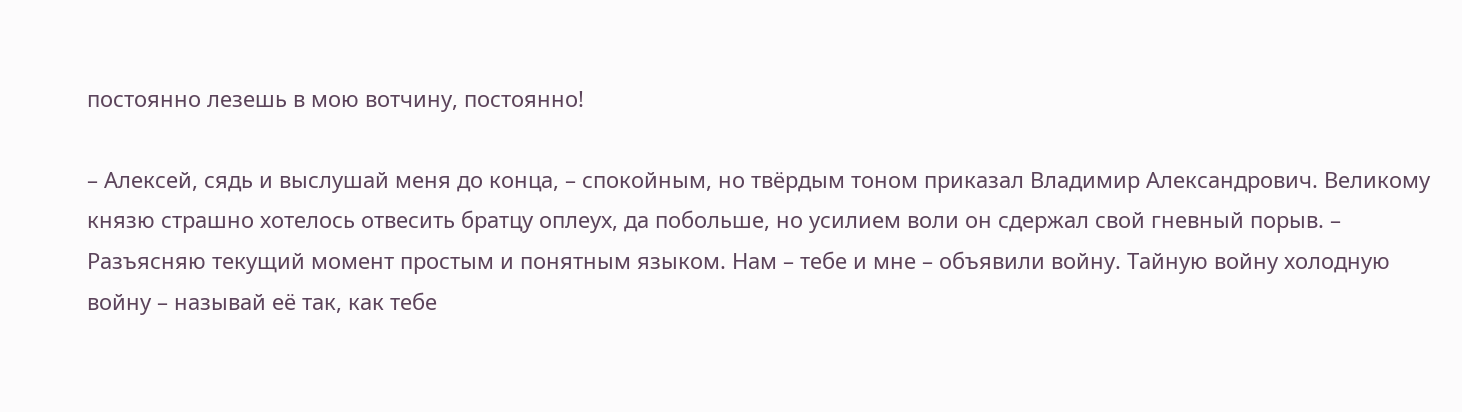постоянно лезешь в мою вотчину, постоянно!

– Алексей, сядь и выслушай меня до конца, – спокойным, но твёрдым тоном приказал Владимир Александрович. Великому князю страшно хотелось отвесить братцу оплеух, да побольше, но усилием воли он сдержал свой гневный порыв. – Разъясняю текущий момент простым и понятным языком. Нам – тебе и мне – объявили войну. Тайную войну холодную войну – называй её так, как тебе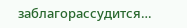заблагорассудится…